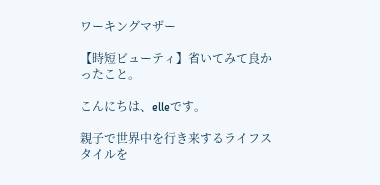ワーキングマザー

【時短ビューティ】省いてみて良かったこと。

こんにちは、elleです。

親子で世界中を行き来するライフスタイルを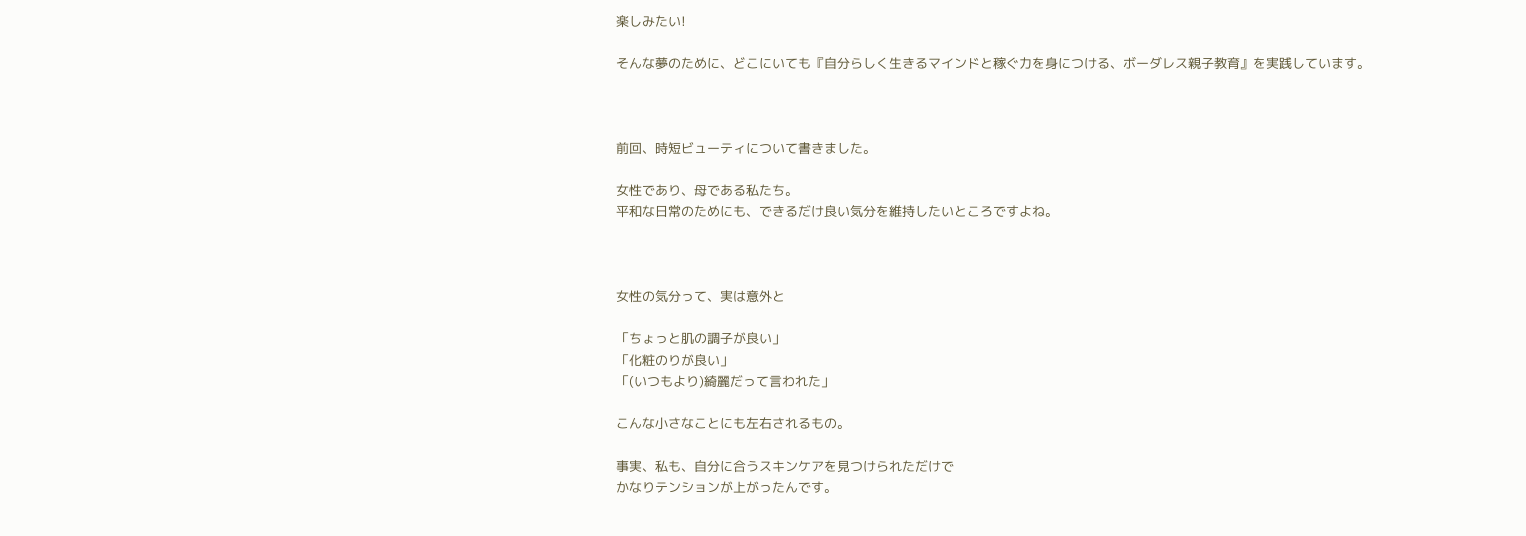楽しみたい!

そんな夢のために、どこにいても『自分らしく生きるマインドと稼ぐ力を身につける、ボーダレス親子教育』を実践しています。



前回、時短ビューティについて書きました。

女性であり、母である私たち。
平和な日常のためにも、できるだけ良い気分を維持したいところですよね。



女性の気分って、実は意外と

「ちょっと肌の調子が良い」
「化粧のりが良い」
「(いつもより)綺麗だって言われた」

こんな小さなことにも左右されるもの。

事実、私も、自分に合うスキンケアを見つけられただけで
かなりテンションが上がったんです。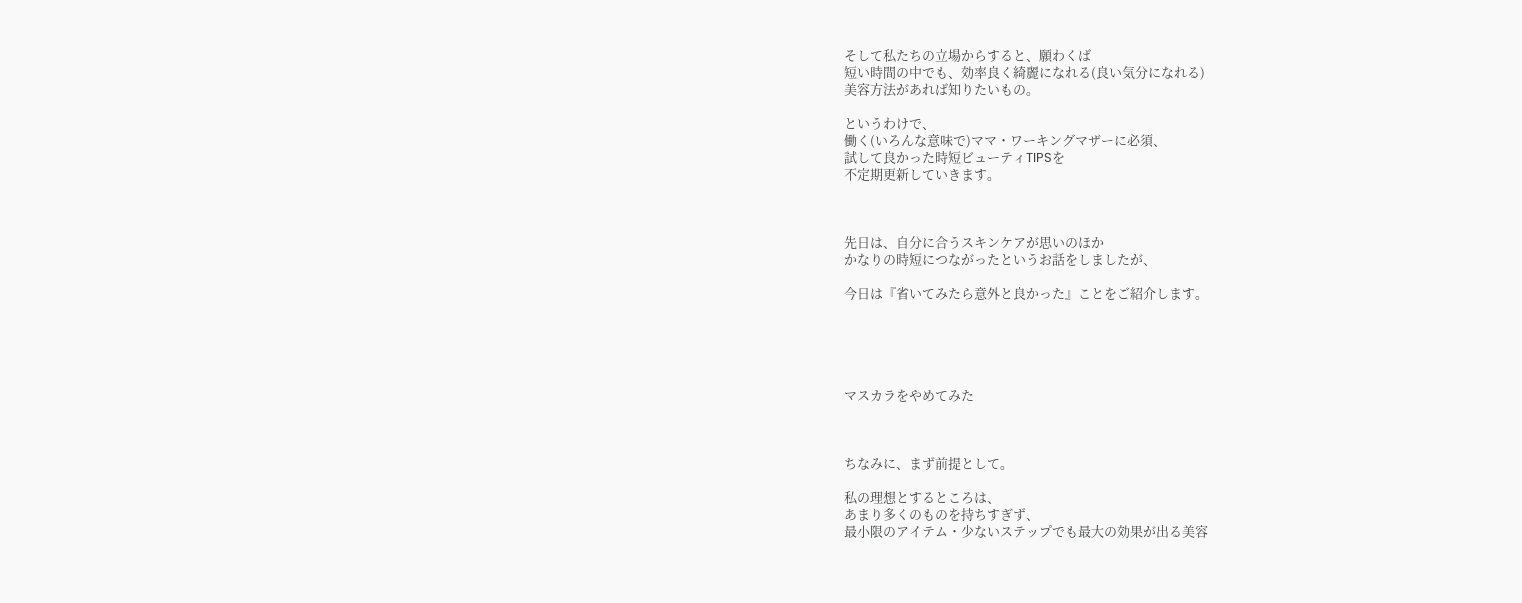そして私たちの立場からすると、願わくば
短い時間の中でも、効率良く綺麗になれる(良い気分になれる)
美容方法があれば知りたいもの。

というわけで、
働く(いろんな意味で)ママ・ワーキングマザーに必須、
試して良かった時短ビューティTIPSを
不定期更新していきます。



先日は、自分に合うスキンケアが思いのほか
かなりの時短につながったというお話をしましたが、

今日は『省いてみたら意外と良かった』ことをご紹介します。





マスカラをやめてみた



ちなみに、まず前提として。

私の理想とするところは、
あまり多くのものを持ちすぎず、
最小限のアイテム・少ないステップでも最大の効果が出る美容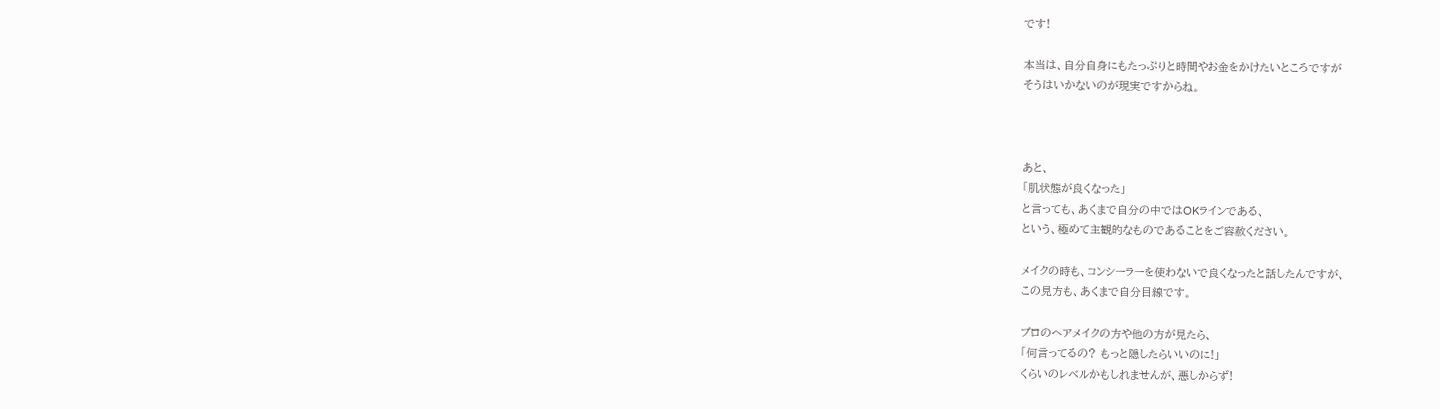です!

本当は、自分自身にもたっぷりと時間やお金をかけたいところですが
そうはいかないのが現実ですからね。



あと、
「肌状態が良くなった」
と言っても、あくまで自分の中ではOKラインである、
という、極めて主観的なものであることをご容赦ください。

メイクの時も、コンシーラーを使わないで良くなったと話したんですが、
この見方も、あくまで自分目線です。

プロのヘアメイクの方や他の方が見たら、
「何言ってるの? もっと隠したらいいのに!」
くらいのレベルかもしれませんが、悪しからず!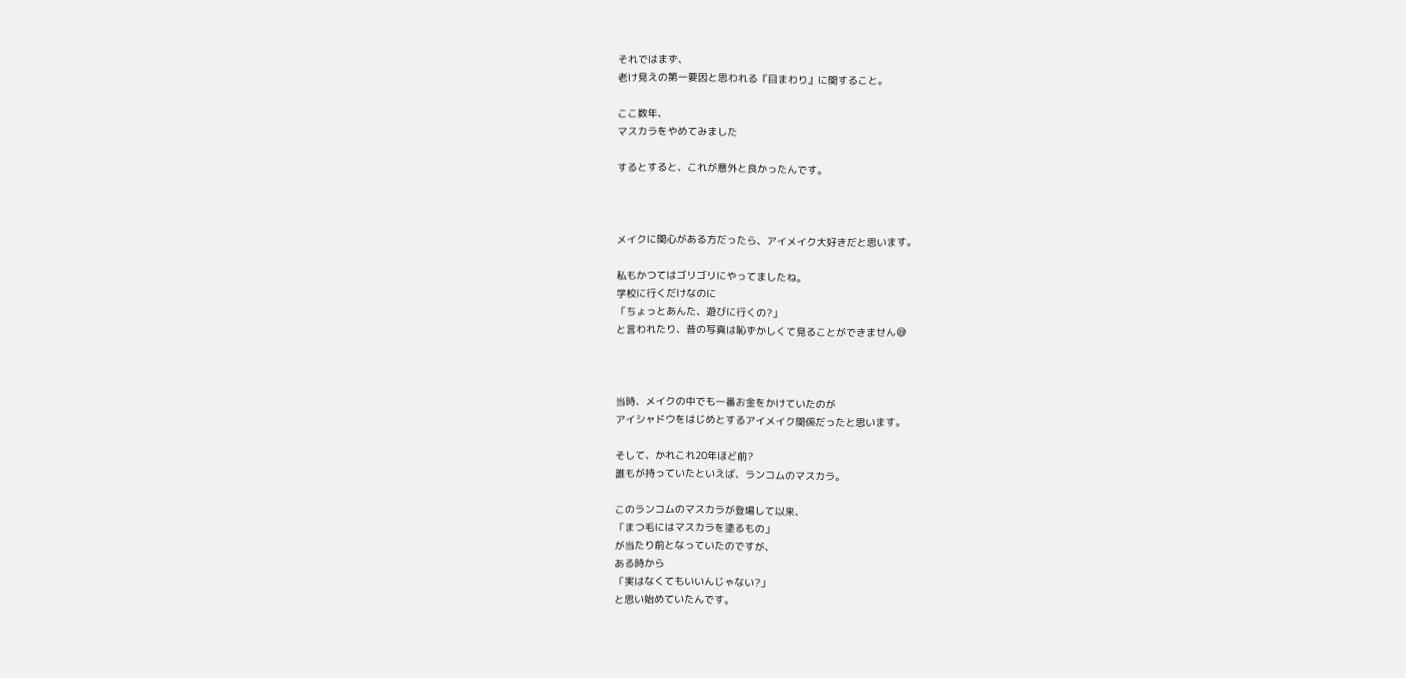それではまず、
老け見えの第一要因と思われる『目まわり』に関すること。

ここ数年、
マスカラをやめてみました

するとすると、これが意外と良かったんです。



メイクに関心がある方だったら、アイメイク大好きだと思います。

私もかつてはゴリゴリにやってましたね。
学校に行くだけなのに
「ちょっとあんた、遊びに行くの?」
と言われたり、昔の写真は恥ずかしくて見ることができません😅



当時、メイクの中でも一番お金をかけていたのが
アイシャドウをはじめとするアイメイク関係だったと思います。

そして、かれこれ20年ほど前?
誰もが持っていたといえば、ランコムのマスカラ。

このランコムのマスカラが登場して以来、
「まつ毛にはマスカラを塗るもの」
が当たり前となっていたのですが、
ある時から
「実はなくてもいいんじゃない?」
と思い始めていたんです。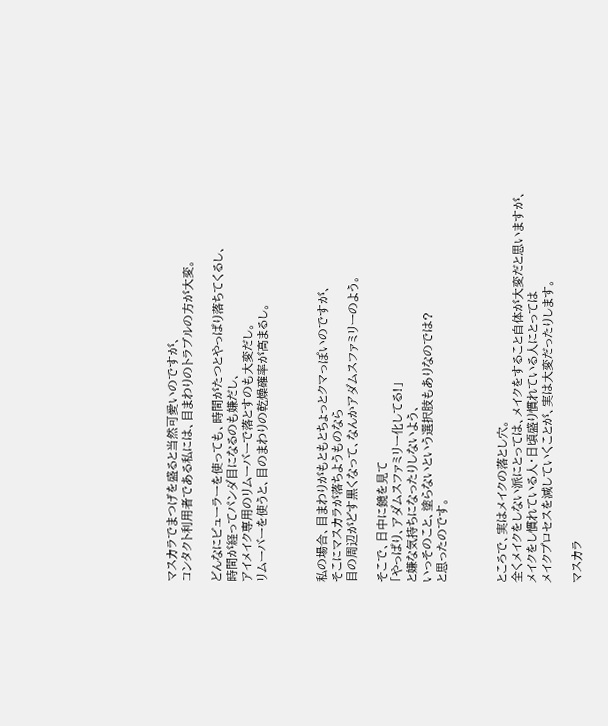マスカラでまつげを盛ると当然可愛いのですが、
コンタクト利用者である私には、目まわりのトラブルの方が大変。

どんなにビューラーを使っても、時間がたつとやっぱり落ちてくるし、
時間が経ってパンダ目になるのも嫌だし、
アイメイク専用のリムーバーで落とすのも大変だし。
リムーバーを使うと、目のまわりの乾燥確率が高まるし。



私の場合、目まわりがもともとちょっとクマっぽいのですが、
そこにマスカラが落ちようものなら
目の周辺がどす黒くなって、なんかアダムスファミリーのよう。

そこで、日中に鏡を見て
「やっぱり、アダムスファミリー化してる!」
と嫌な気持ちになったりしないよう、
いっそのこと、塗らないという選択肢もありなのでは?
と思ったのです。



ところで、実はメイクの落とし穴。
全くメイクをしない派にとっては、メイクをすること自体が大変だと思いますが、
メイクをし慣れている人・日頃盛り慣れている人にとっては
メイクプロセスを減していくことが、実は大変だったりします。

マスカラ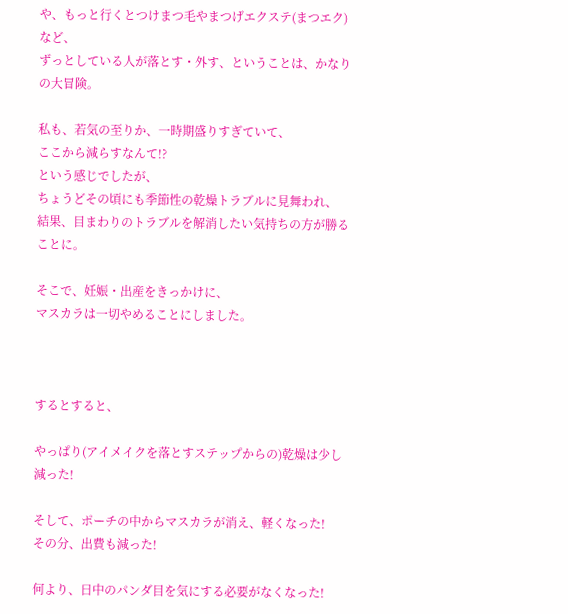や、もっと行くとつけまつ毛やまつげエクステ(まつエク)など、
ずっとしている人が落とす・外す、ということは、かなりの大冒険。

私も、若気の至りか、一時期盛りすぎていて、
ここから減らすなんて!?
という感じでしたが、
ちょうどその頃にも季節性の乾燥トラブルに見舞われ、
結果、目まわりのトラブルを解消したい気持ちの方が勝ることに。

そこで、妊娠・出産をきっかけに、
マスカラは一切やめることにしました。



するとすると、

やっぱり(アイメイクを落とすステップからの)乾燥は少し減った!

そして、ポーチの中からマスカラが消え、軽くなった!
その分、出費も減った!

何より、日中のパンダ目を気にする必要がなくなった!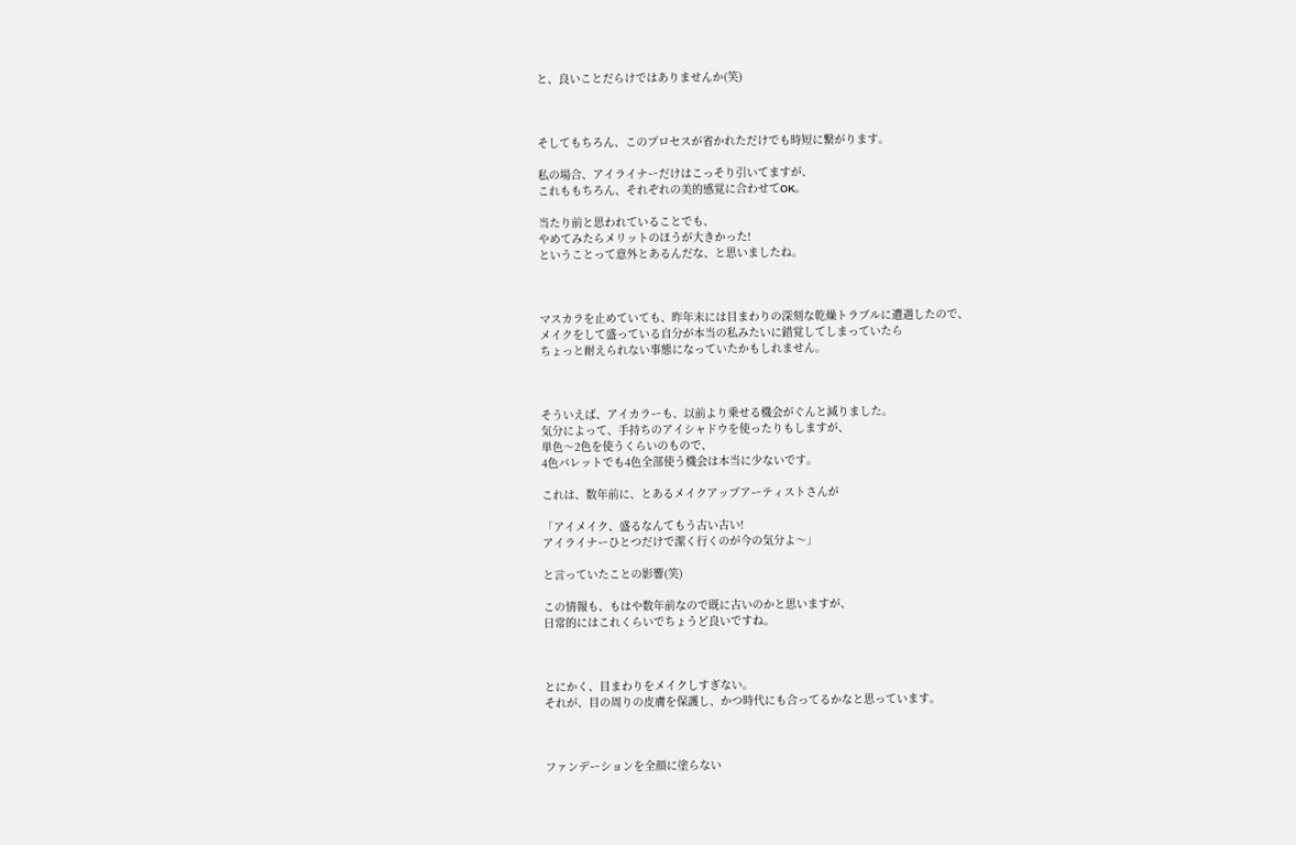と、良いことだらけではありませんか(笑)



そしてもちろん、このプロセスが省かれただけでも時短に繋がります。

私の場合、アイライナーだけはこっそり引いてますが、
これももちろん、それぞれの美的感覚に合わせてOK。

当たり前と思われていることでも、
やめてみたらメリットのほうが大きかった!
ということって意外とあるんだな、と思いましたね。



マスカラを止めていても、昨年末には目まわりの深刻な乾燥トラブルに遭遇したので、
メイクをして盛っている自分が本当の私みたいに錯覚してしまっていたら
ちょっと耐えられない事態になっていたかもしれません。



そういえば、アイカラーも、以前より乗せる機会がぐんと減りました。
気分によって、手持ちのアイシャドウを使ったりもしますが、
単色〜2色を使うくらいのもので、
4色パレットでも4色全部使う機会は本当に少ないです。

これは、数年前に、とあるメイクアップアーティストさんが

「アイメイク、盛るなんてもう古い古い!
アイライナーひとつだけで潔く行くのが今の気分よ〜」

と言っていたことの影響(笑)

この情報も、もはや数年前なので既に古いのかと思いますが、
日常的にはこれくらいでちょうど良いですね。



とにかく、目まわりをメイクしすぎない。
それが、目の周りの皮膚を保護し、かつ時代にも合ってるかなと思っています。



ファンデーションを全顔に塗らない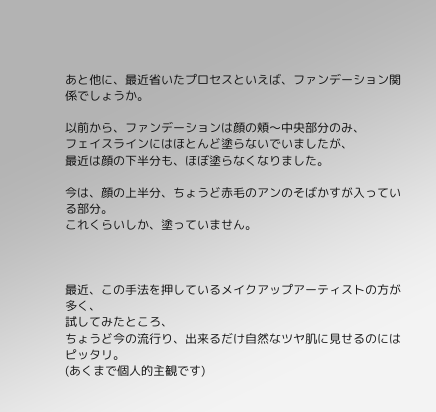あと他に、最近省いたプロセスといえば、ファンデーション関係でしょうか。

以前から、ファンデーションは顔の頬〜中央部分のみ、
フェイスラインにはほとんど塗らないでいましたが、
最近は顔の下半分も、ほぼ塗らなくなりました。

今は、顔の上半分、ちょうど赤毛のアンのそばかすが入っている部分。
これくらいしか、塗っていません。



最近、この手法を押しているメイクアップアーティストの方が多く、
試してみたところ、
ちょうど今の流行り、出来るだけ自然なツヤ肌に見せるのにはピッタリ。
(あくまで個人的主観です)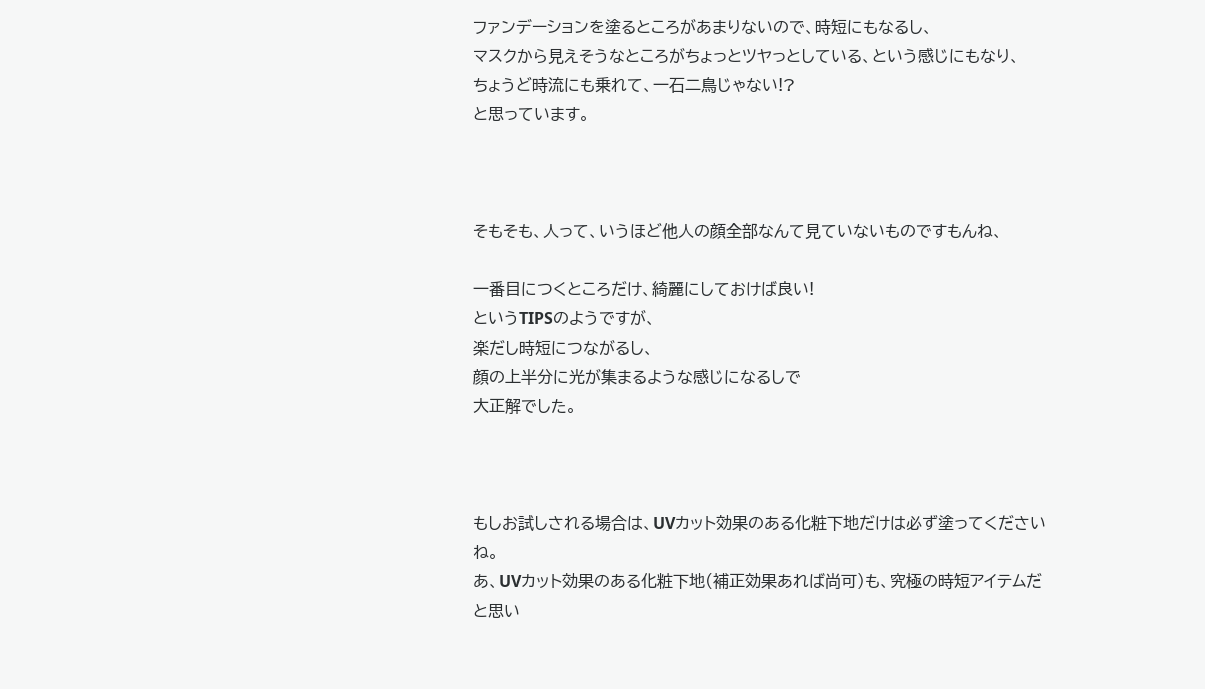ファンデーションを塗るところがあまりないので、時短にもなるし、
マスクから見えそうなところがちょっとツヤっとしている、という感じにもなり、
ちょうど時流にも乗れて、一石二鳥じゃない!?
と思っています。



そもそも、人って、いうほど他人の顔全部なんて見ていないものですもんね、

一番目につくところだけ、綺麗にしておけば良い!
というTIPSのようですが、
楽だし時短につながるし、
顔の上半分に光が集まるような感じになるしで
大正解でした。



もしお試しされる場合は、UVカット効果のある化粧下地だけは必ず塗ってくださいね。
あ、UVカット効果のある化粧下地(補正効果あれば尚可)も、究極の時短アイテムだと思い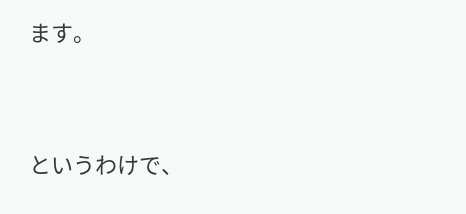ます。




というわけで、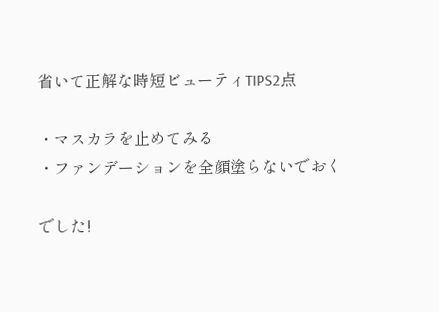省いて正解な時短ビューティTIPS2点

・マスカラを止めてみる
・ファンデーションを全顔塗らないでおく

でした!